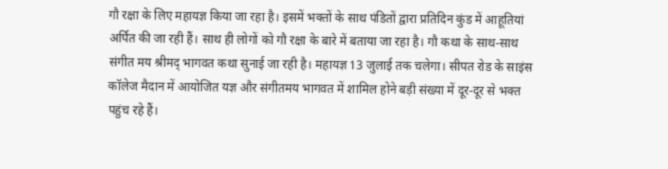गौ रक्षा के लिए महायज्ञ किया जा रहा है। इसमें भक्तों के साथ पंडितों द्वारा प्रतिदिन कुंड में आहूतियां अर्पित की जा रही हैं। साथ ही लोगों को गौ रक्षा के बारे में बताया जा रहा है। गौ कथा के साथ-साथ संगीत मय श्रीमद् भागवत कथा सुनाई जा रही है। महायज्ञ 13 जुलाई तक चलेगा। सीपत रोड के साइंस कॉलेज मैदान में आयोजित यज्ञ और संगीतमय भागवत में शामिल होने बड़ी संख्या में दूर-दूर से भक्त पहुंच रहे हैं।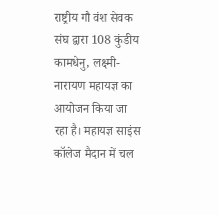राष्ट्रीय गौ वंश सेवक संघ द्वारा 108 कुंडीय कामधेनु, लक्ष्मी-नारायण महायज्ञ का आयोजन किया जा रहा है। महायज्ञ साइंस कॉलेज मैदान में चल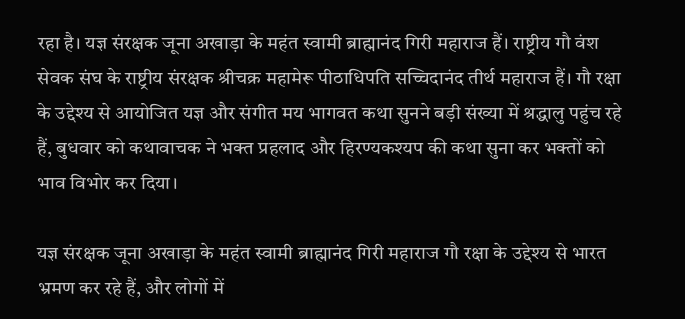रहा है। यज्ञ संरक्षक जूना अखाड़ा के महंत स्वामी ब्राह्मानंद गिरी महाराज हैं। राष्ट्रीय गौ वंश सेवक संघ के राष्ट्रीय संरक्षक श्रीचक्र महामेरू पीठाधिपति सच्चिदानंद तीर्थ महाराज हैं। गौ रक्षा के उद्देश्य से आयोजित यज्ञ और संगीत मय भागवत कथा सुनने बड़ी संख्या में श्रद्धालु पहुंच रहे हैं, बुधवार को कथावाचक ने भक्त प्रहलाद और हिरण्यकश्यप की कथा सुना कर भक्तों को भाव विभोर कर दिया।

यज्ञ संरक्षक जूना अखाड़ा के महंत स्वामी ब्राह्मानंद गिरी महाराज गौ रक्षा के उद्देश्य से भारत भ्रमण कर रहे हैं, और लोगों में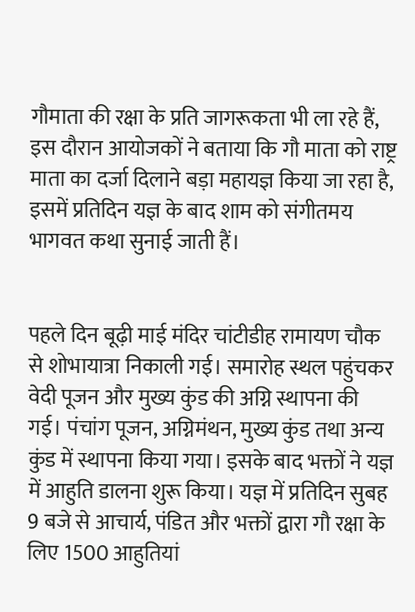गौमाता की रक्षा के प्रति जागरूकता भी ला रहे हैं, इस दौरान आयोजकों ने बताया कि गौ माता को राष्ट्र माता का दर्जा दिलाने बड़ा महायज्ञ किया जा रहा है, इसमें प्रतिदिन यज्ञ के बाद शाम को संगीतमय भागवत कथा सुनाई जाती हैं।


पहले दिन बूढ़ी माई मंदिर चांटीडीह रामायण चौक से शोभायात्रा निकाली गई। समारोह स्थल पहुंचकर वेदी पूजन और मुख्य कुंड की अग्नि स्थापना की गई। पंचांग पूजन, अग्निमंथन, मुख्य कुंड तथा अन्य कुंड में स्थापना किया गया। इसके बाद भक्तों ने यज्ञ में आहुति डालना शुरू किया। यज्ञ में प्रतिदिन सुबह 9 बजे से आचार्य, पंडित और भक्तों द्वारा गौ रक्षा के लिए 1500 आहुतियां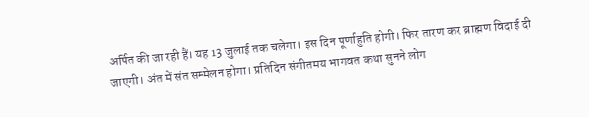अर्पित की जा रही हैं। यह 13 जुलाई तक चलेगा। इस दिन पूर्णाहुति होगी। फिर तारण कर ब्राह्मण विदाई दी जाएगी। अंत में संत सम्मेलन होगा। प्रतिदिन संगीतमय भागवत कथा सुनने लोग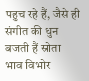पहुच रहे हैं, जैसे ही संगीत की धुन बजती हैं स्रोता भाव विभोर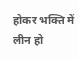होकर भक्ति में लीन हो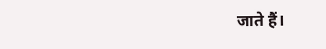जाते हैं।